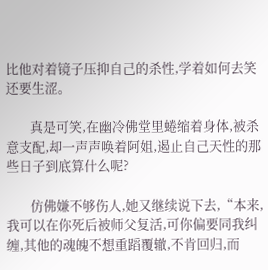比他对着镜子压抑自己的杀性,学着如何去笑还要生涩。

        真是可笑,在幽冷佛堂里蜷缩着身体,被杀意支配,却一声声唤着阿姐,遏止自己天性的那些日子到底算什么呢?

        仿佛嫌不够伤人,她又继续说下去,“本来,我可以在你死后被师父复活,可你偏要同我纠缠,其他的魂魄不想重蹈覆辙,不肯回归,而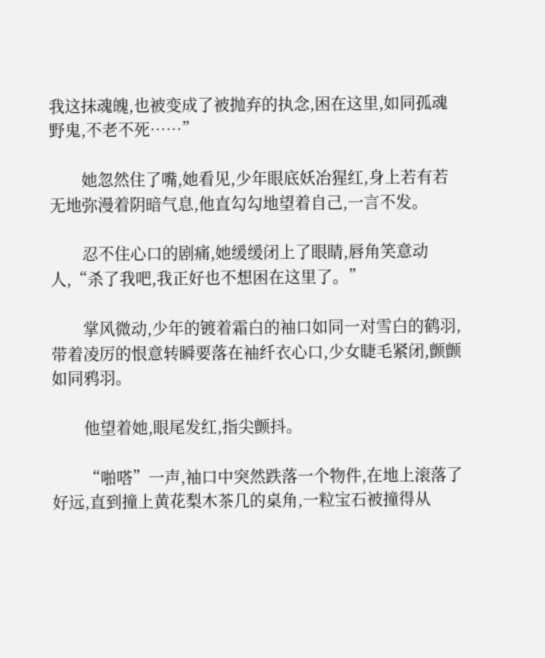我这抹魂魄,也被变成了被抛弃的执念,困在这里,如同孤魂野鬼,不老不死……”

        她忽然住了嘴,她看见,少年眼底妖冶猩红,身上若有若无地弥漫着阴暗气息,他直勾勾地望着自己,一言不发。

        忍不住心口的剧痛,她缓缓闭上了眼睛,唇角笑意动人,“杀了我吧,我正好也不想困在这里了。”

        掌风微动,少年的镀着霜白的袖口如同一对雪白的鹤羽,带着凌厉的恨意转瞬要落在袖纤衣心口,少女睫毛紧闭,颤颤如同鸦羽。

        他望着她,眼尾发红,指尖颤抖。

        “啪嗒”一声,袖口中突然跌落一个物件,在地上滚落了好远,直到撞上黄花梨木茶几的桌角,一粒宝石被撞得从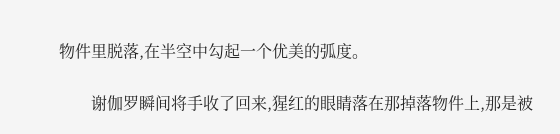物件里脱落,在半空中勾起一个优美的弧度。

        谢伽罗瞬间将手收了回来,猩红的眼睛落在那掉落物件上,那是被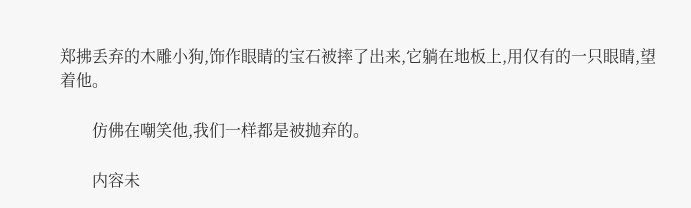郑拂丢弃的木雕小狗,饰作眼睛的宝石被摔了出来,它躺在地板上,用仅有的一只眼睛,望着他。

        仿佛在嘲笑他,我们一样都是被抛弃的。

        内容未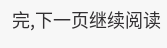完,下一页继续阅读